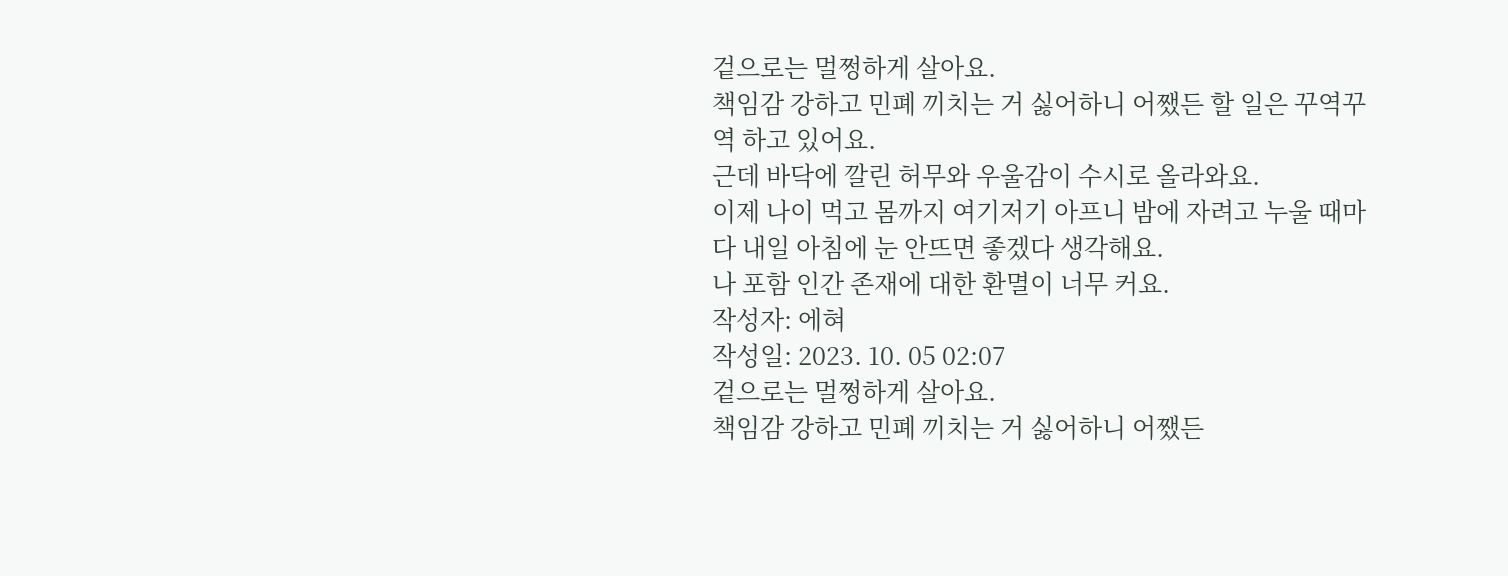겉으로는 멀쩡하게 살아요.
책임감 강하고 민폐 끼치는 거 싫어하니 어쨌든 할 일은 꾸역꾸역 하고 있어요.
근데 바닥에 깔린 허무와 우울감이 수시로 올라와요.
이제 나이 먹고 몸까지 여기저기 아프니 밤에 자려고 누울 때마다 내일 아침에 눈 안뜨면 좋겠다 생각해요.
나 포함 인간 존재에 대한 환멸이 너무 커요.
작성자: 에혀
작성일: 2023. 10. 05 02:07
겉으로는 멀쩡하게 살아요.
책임감 강하고 민폐 끼치는 거 싫어하니 어쨌든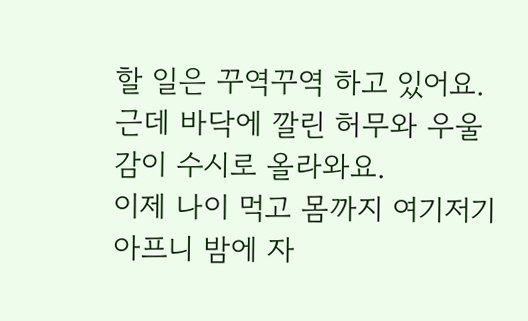할 일은 꾸역꾸역 하고 있어요.
근데 바닥에 깔린 허무와 우울감이 수시로 올라와요.
이제 나이 먹고 몸까지 여기저기 아프니 밤에 자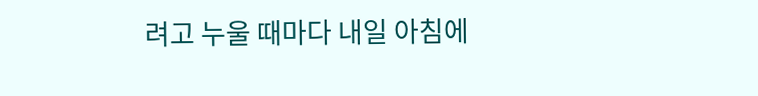려고 누울 때마다 내일 아침에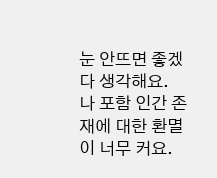눈 안뜨면 좋겠다 생각해요.
나 포함 인간 존재에 대한 환멸이 너무 커요.